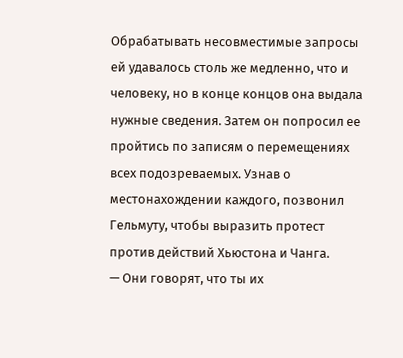Обрабатывать несовместимые запросы ей удавалось столь же медленно, что и человеку, но в конце концов она выдала нужные сведения. Затем он попросил ее пройтись по записям о перемещениях всех подозреваемых. Узнав о местонахождении каждого, позвонил Гельмуту, чтобы выразить протест против действий Хьюстона и Чанга.
— Они говорят, что ты их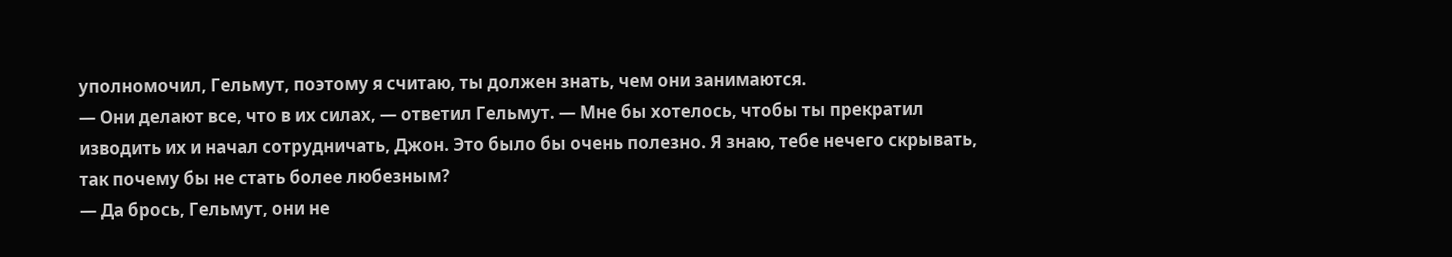уполномочил, Гельмут, поэтому я считаю, ты должен знать, чем они занимаются.
— Они делают все, что в их силах, — ответил Гельмут. — Мне бы хотелось, чтобы ты прекратил изводить их и начал сотрудничать, Джон. Это было бы очень полезно. Я знаю, тебе нечего скрывать, так почему бы не стать более любезным?
— Да брось, Гельмут, они не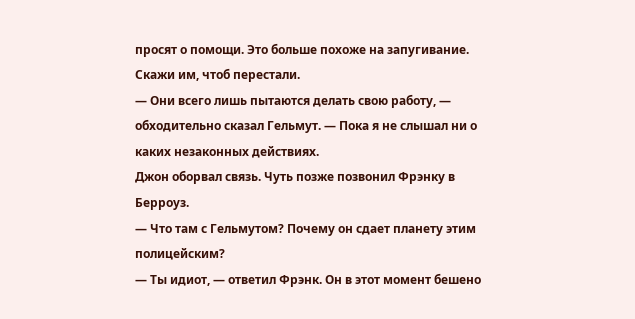просят о помощи. Это больше похоже на запугивание. Скажи им, чтоб перестали.
— Они всего лишь пытаются делать свою работу, — обходительно сказал Гельмут. — Пока я не слышал ни о каких незаконных действиях.
Джон оборвал связь. Чуть позже позвонил Фрэнку в Берроуз.
— Что там с Гельмутом? Почему он сдает планету этим полицейским?
— Ты идиот, — ответил Фрэнк. Он в этот момент бешено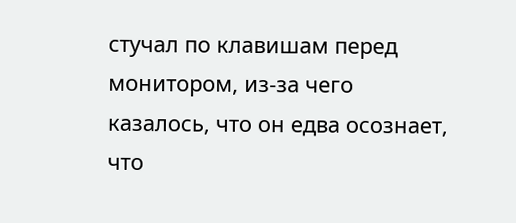стучал по клавишам перед монитором, из-за чего казалось, что он едва осознает, что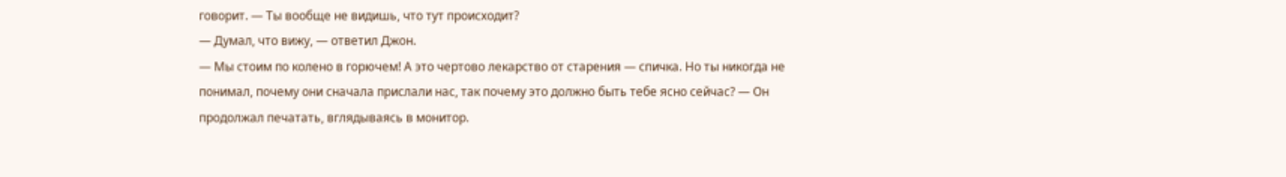говорит. — Ты вообще не видишь, что тут происходит?
— Думал, что вижу, — ответил Джон.
— Мы стоим по колено в горючем! А это чертово лекарство от старения — спичка. Но ты никогда не понимал, почему они сначала прислали нас, так почему это должно быть тебе ясно сейчас? — Он продолжал печатать, вглядываясь в монитор.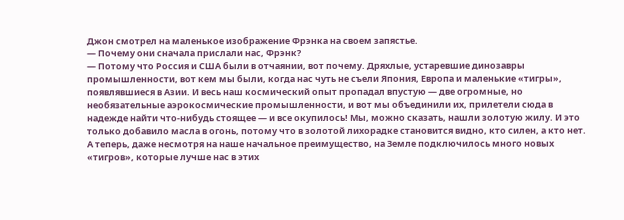Джон смотрел на маленькое изображение Фрэнка на своем запястье.
— Почему они сначала прислали нас, Фрэнк?
— Потому что Россия и США были в отчаянии, вот почему. Дряхлые, устаревшие динозавры промышленности, вот кем мы были, когда нас чуть не съели Япония, Европа и маленькие «тигры», появлявшиеся в Азии. И весь наш космический опыт пропадал впустую — две огромные, но необязательные аэрокосмические промышленности, и вот мы объединили их, прилетели сюда в надежде найти что-нибудь стоящее — и все окупилось! Мы, можно сказать, нашли золотую жилу. И это только добавило масла в огонь, потому что в золотой лихорадке становится видно, кто силен, а кто нет. А теперь, даже несмотря на наше начальное преимущество, на Земле подключилось много новых «тигров», которые лучше нас в этих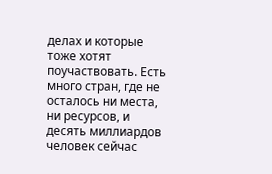делах и которые тоже хотят поучаствовать. Есть много стран, где не осталось ни места, ни ресурсов, и десять миллиардов человек сейчас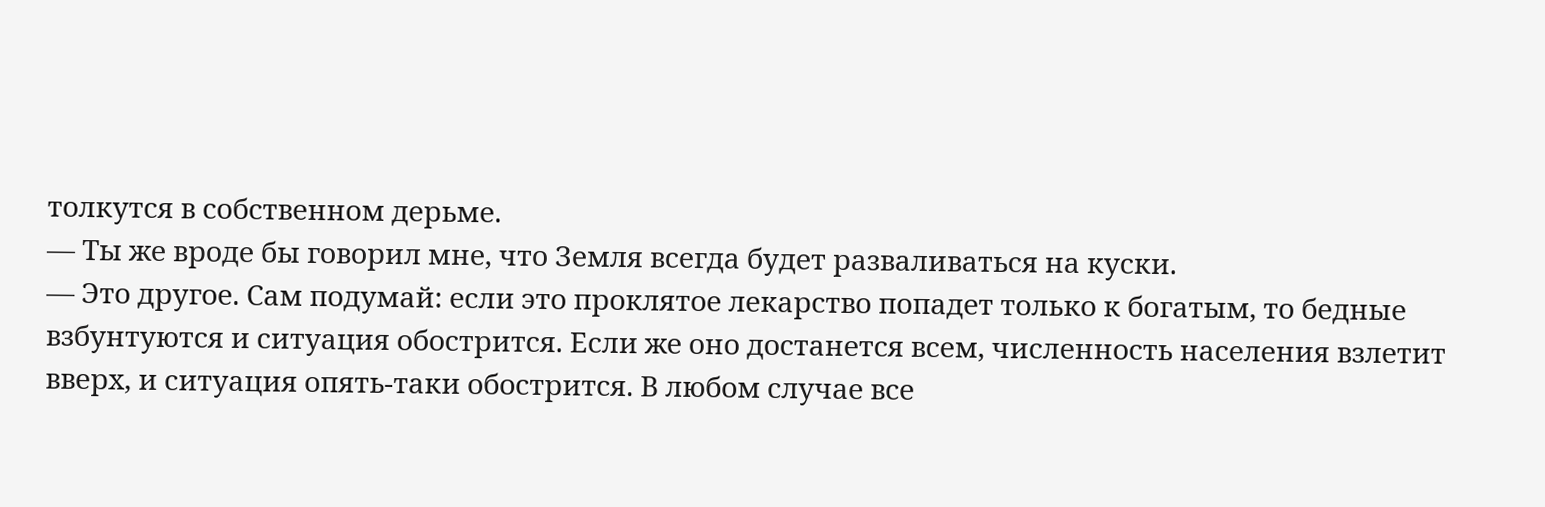толкутся в собственном дерьме.
— Ты же вроде бы говорил мне, что Земля всегда будет разваливаться на куски.
— Это другое. Сам подумай: если это проклятое лекарство попадет только к богатым, то бедные взбунтуются и ситуация обострится. Если же оно достанется всем, численность населения взлетит вверх, и ситуация опять-таки обострится. В любом случае все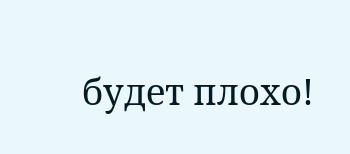будет плохо!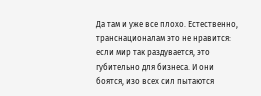Да там и уже все плохо. Естественно, транснационалам это не нравится: если мир так раздувается, это губительно для бизнеса. И они боятся, изо всех сил пытаются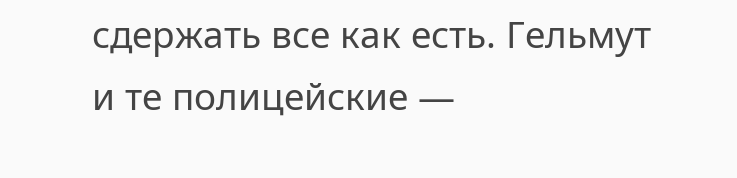сдержать все как есть. Гельмут и те полицейские —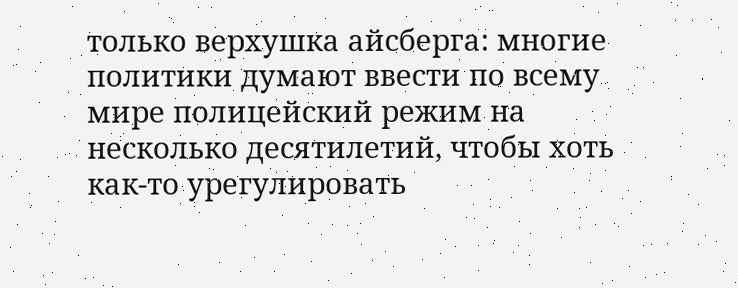только верхушка айсберга: многие политики думают ввести по всему мире полицейский режим на несколько десятилетий, чтобы хоть как-то урегулировать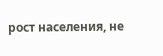рост населения, не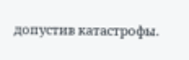допустив катастрофы.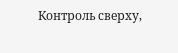Контроль сверху,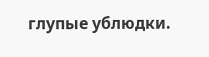глупые ублюдки.